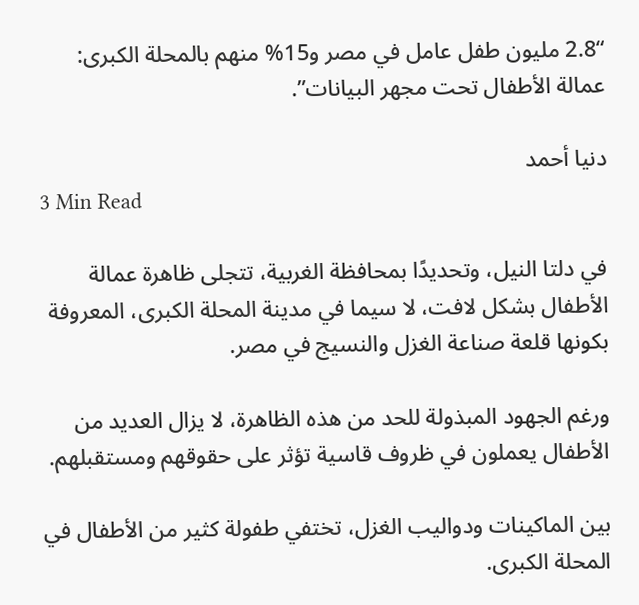“2.8 مليون طفل عامل في مصر و15% منهم بالمحلة الكبرى: عمالة الأطفال تحت مجهر البيانات”.

دنيا أحمد
3 Min Read

في دلتا النيل، وتحديدًا بمحافظة الغربية، تتجلى ظاهرة عمالة الأطفال بشكل لافت، لا سيما في مدينة المحلة الكبرى، المعروفة بكونها قلعة صناعة الغزل والنسيج في مصر.

ورغم الجهود المبذولة للحد من هذه الظاهرة، لا يزال العديد من الأطفال يعملون في ظروف قاسية تؤثر على حقوقهم ومستقبلهم.

بين الماكينات ودواليب الغزل، تختفي طفولة كثير من الأطفال في المحلة الكبرى.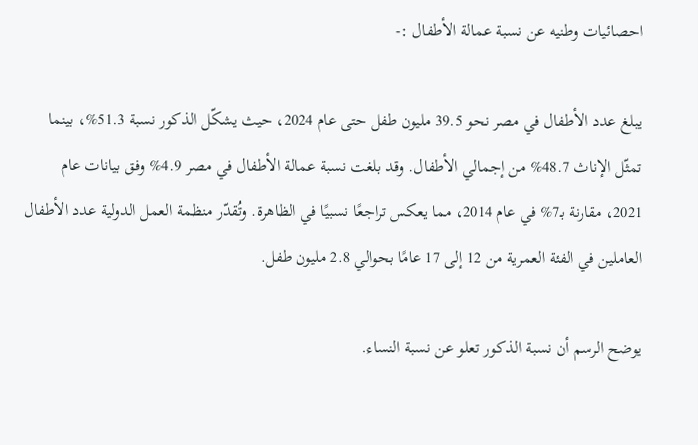احصائيات وطنيه عن نسبة عمالة الأطفال :-

يبلغ عدد الأطفال في مصر نحو 39.5 مليون طفل حتى عام 2024، حيث يشكّل الذكور نسبة 51.3%، بينما تمثّل الإناث 48.7% من إجمالي الأطفال. وقد بلغت نسبة عمالة الأطفال في مصر 4.9% وفق بيانات عام 2021، مقارنة بـ7% في عام 2014، مما يعكس تراجعًا نسبيًا في الظاهرة. وتُقدّر منظمة العمل الدولية عدد الأطفال العاملين في الفئة العمرية من 12 إلى 17 عامًا بحوالي 2.8 مليون طفل.

يوضح الرسم أن نسبة الذكور تعلو عن نسبة النساء.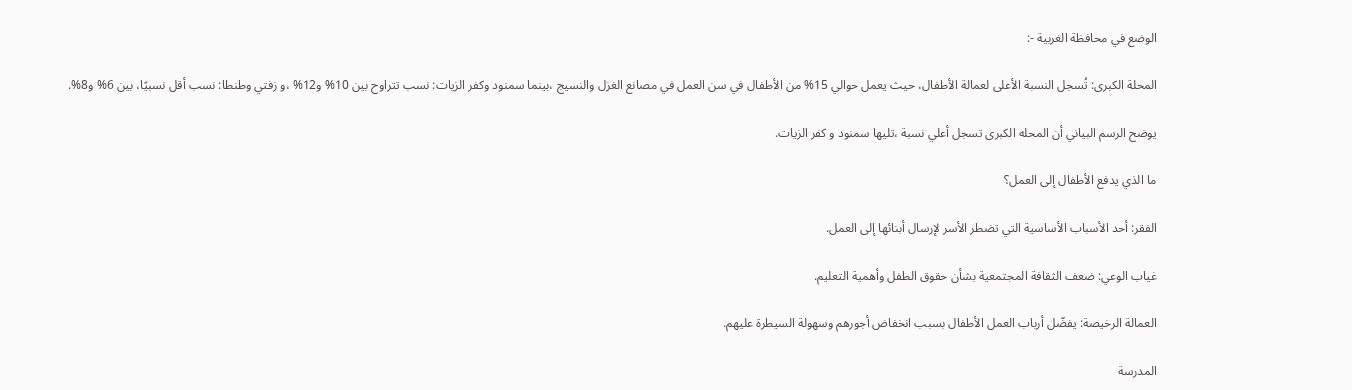الوضع في محافظة الغربية -:

المحلة الكبرى: تُسجل النسبة الأعلى لعمالة الأطفال، حيث يعمل حوالي 15% من الأطفال في سن العمل في مصانع الغزل والنسيج ،بينما سمنود وكفر الزيات: نسب تتراوح بين 10% و12% ،و زفتي وطنطا: نسب أقل نسبيًا، بين 6% و8%.

يوضح الرسم البياني أن المحله الكبرى تسجل أعلي نسبة ،تليها سمنود و كفر الزيات.

ما الذي يدفع الأطفال إلى العمل؟

الفقر: أحد الأسباب الأساسية التي تضطر الأسر لإرسال أبنائها إلى العمل.

غياب الوعي: ضعف الثقافة المجتمعية بشأن حقوق الطفل وأهمية التعليم.

العمالة الرخيصة: يفضّل أرباب العمل الأطفال بسبب انخفاض أجورهم وسهولة السيطرة عليهم.

المدرسة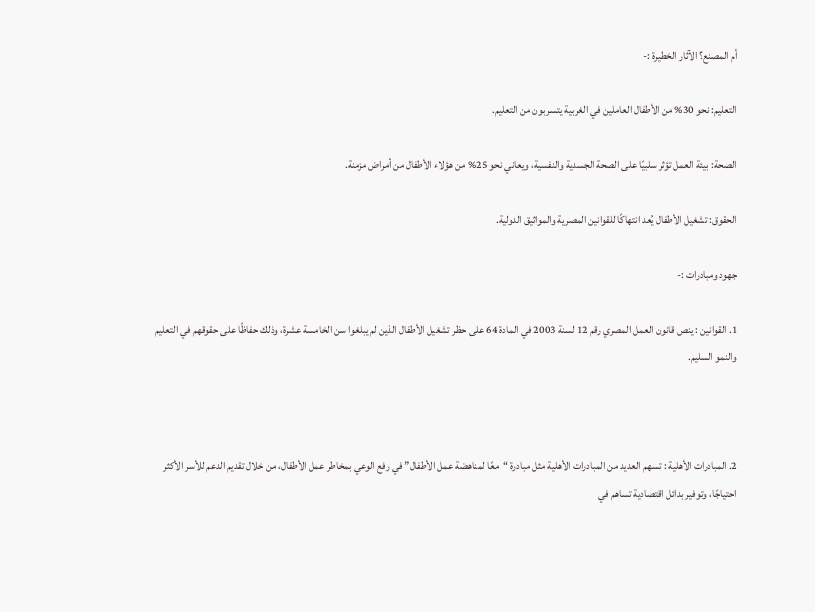أم المصنع؟ الآثار الخطيرة :-

التعليم: نحو 30% من الأطفال العاملين في الغربية يتسربون من التعليم.

الصحة: بيئة العمل تؤثر سلبيًا على الصحة الجسدية والنفسية، ويعاني نحو 25% من هؤلاء الأطفال من أمراض مزمنة.

الحقوق: تشغيل الأطفال يُعد انتهاكًا للقوانين المصرية والمواثيق الدولية.

جهود ومبادرات :-

1. القوانين : ينص قانون العمل المصري رقم 12 لسنة 2003 في المادة 64 على حظر تشغيل الأطفال الذين لم يبلغوا سن الخامسة عشرة، وذلك حفاظًا على حقوقهم في التعليم والنمو السليم.



2. المبادرات الأهلية : تسهم العديد من المبادرات الأهلية مثل مبادرة “معًا لمناهضة عمل الأطفال” في رفع الوعي بمخاطر عمل الأطفال، من خلال تقديم الدعم للأسر الأكثر احتياجًا، وتوفير بدائل اقتصادية تساهم في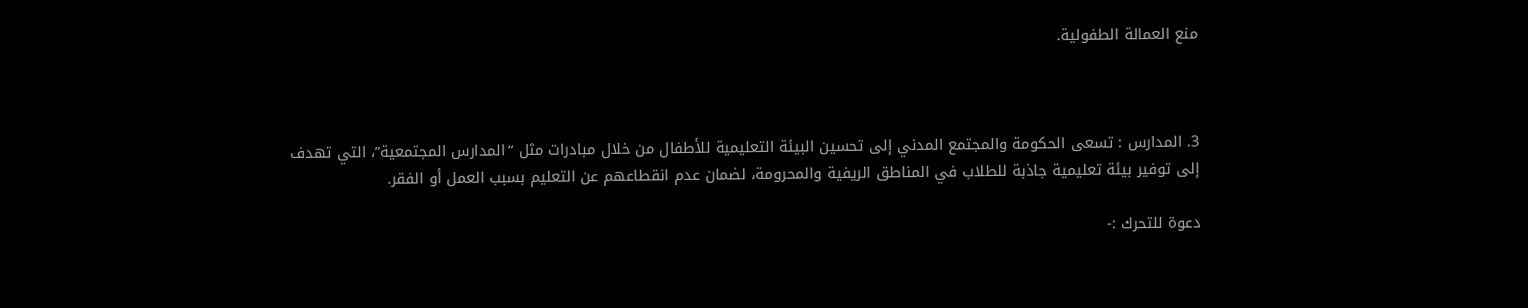منع العمالة الطفولية.



3. المدارس : تسعى الحكومة والمجتمع المدني إلى تحسين البيئة التعليمية للأطفال من خلال مبادرات مثل “المدارس المجتمعية”، التي تهدف إلى توفير بيئة تعليمية جاذبة للطلاب في المناطق الريفية والمحرومة، لضمان عدم انقطاعهم عن التعليم بسبب العمل أو الفقر.

دعوة للتحرك :-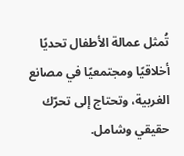تُمثل عمالة الأطفال تحديًا أخلاقيًا ومجتمعيًا في مصانع الغربية، وتحتاج إلى تحرّك حقيقي وشامل.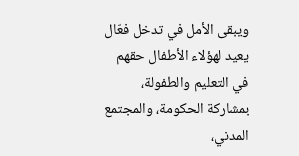ويبقى الأمل في تدخل فعّال يعيد لهؤلاء الأطفال حقهم في التعليم والطفولة، بمشاركة الحكومة، والمجتمع المدني،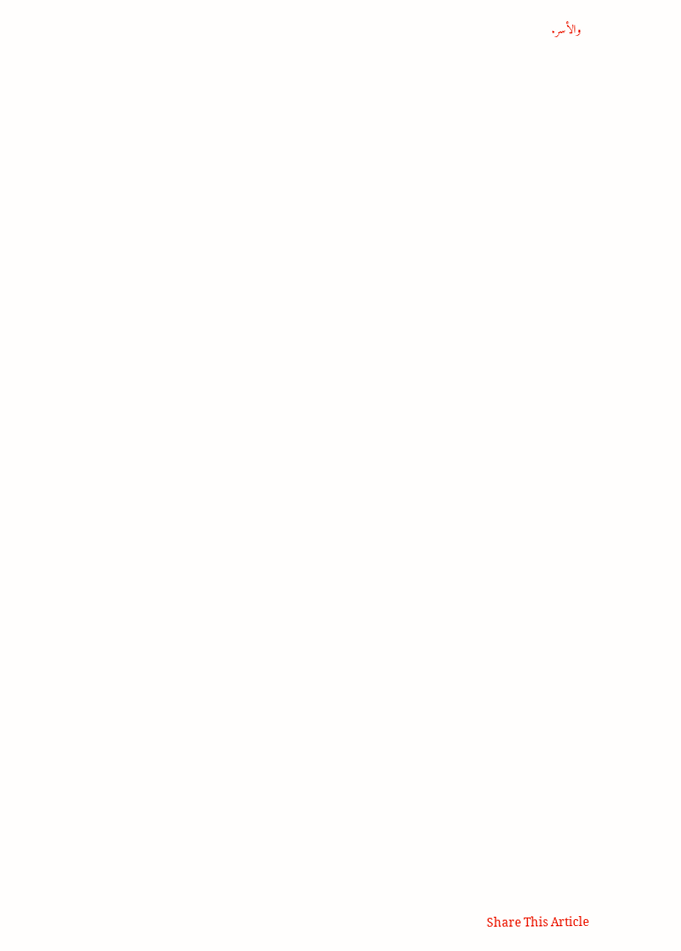والأسر.





























Share This Article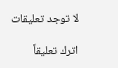لا توجد تعليقات

اترك تعليقاً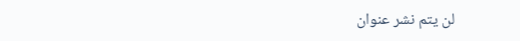لن يتم نشر عنوان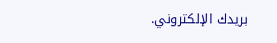بريدك الإلكتروني.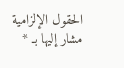الحقول الإلزامية مشار إليها بـ *